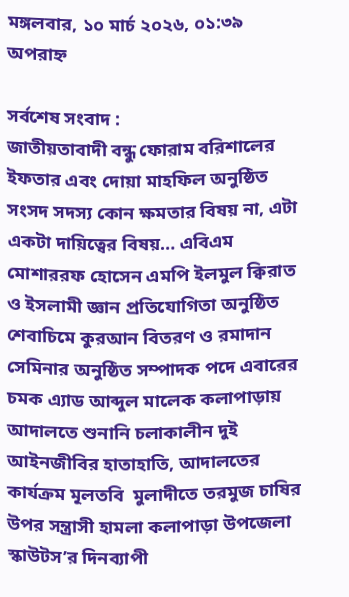মঙ্গলবার, ১০ মার্চ ২০২৬, ০১:৩৯ অপরাহ্ন

সর্বশেষ সংবাদ :
জাতীয়তাবাদী বন্ধু ফোরাম বরিশালের ইফতার এবং দোয়া মাহফিল অনুষ্ঠিত সংসদ সদস্য কোন ক্ষমতার বিষয় না, এটা একটা দায়িত্বের বিষয়… এবিএম মোশাররফ হোসেন এমপি ইলমুল ক্বিরাত ও ইসলামী জ্ঞান প্রতিযোগিতা অনুষ্ঠিত শেবাচিমে কুরআন বিতরণ ও রমাদান সেমিনার অনুষ্ঠিত সম্পাদক পদে এবারের চমক এ্যাড আব্দুল মালেক কলাপাড়ায় আদালতে শুনানি চলাকালীন দুই আইনজীবির হাতাহাতি, আদালতের কার্যক্রম মূলতবি  মুলাদীতে তরমুজ চাষির উপর সন্ত্রাসী হামলা কলাপাড়া উপজেলা স্কাউটস’র দিনব্যাপী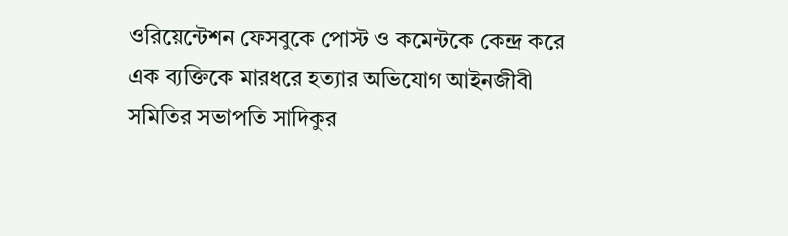ওরিয়েন্টেশন ফেসবুকে পোস্ট ও কমেন্টকে কেন্দ্র করে এক ব্যক্তিকে মারধরে হত্যার অভিযোগ আইনজীবী সমিতির সভাপতি সাদিকুর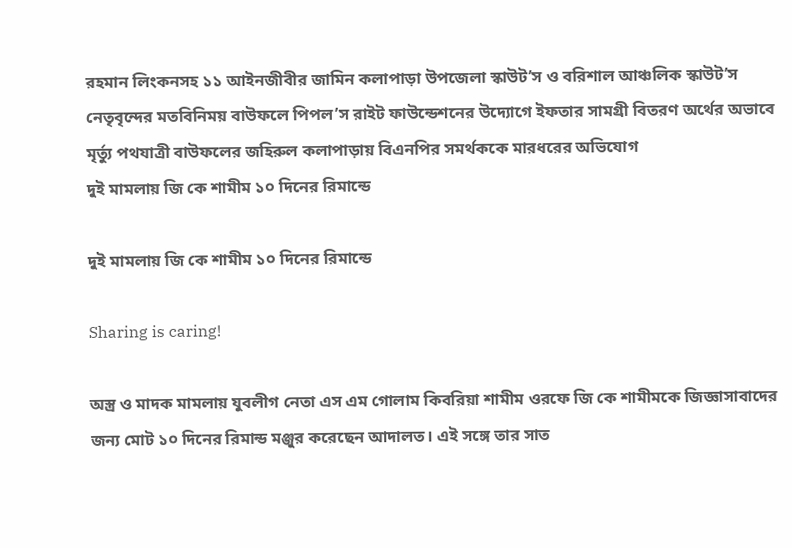রহমান লিংকনসহ ১১ আইনজীবীর জামিন কলাপাড়া উপজেলা স্কাউট’স ও বরিশাল আঞ্চলিক স্কাউট’স নেতৃবৃন্দের মতবিনিময় বাউফলে পিপল’স রাইট ফাউন্ডেশনের উদ্যোগে ইফতার সামগ্রী বিতরণ অর্থের অভাবে মৃর্ত্যু পথযাত্রী বাউফলের জহিরুল কলাপাড়ায় বিএনপির সমর্থককে মারধরের অভিযোগ
দুই মামলায় জি কে শামীম ১০ দিনের রিমান্ডে

দুই মামলায় জি কে শামীম ১০ দিনের রিমান্ডে

Sharing is caring!

অস্ত্র ও মাদক মামলায় যুবলীগ নেতা এস এম গোলাম কিবরিয়া শামীম ওরফে জি কে শামীমকে জিজ্ঞাসাবাদের জন্য মোট ১০ দিনের রিমান্ড মঞ্জুর করেছেন আদালত। এই সঙ্গে তার সাত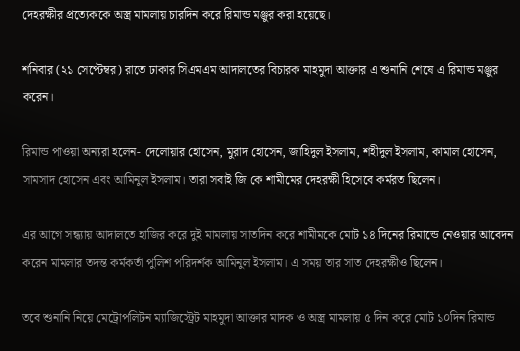দেহরক্ষীর প্রত্যেককে অস্ত্র মামলায় চারদিন করে রিমান্ড মঞ্জুর করা হয়েছে।

শনিবার (২১ সেপ্টেম্বর) রাতে ঢাকার সিএমএম আদালতের বিচারক মাহমুদা আক্তার এ শুনানি শেষে এ রিমান্ড মঞ্জুর করেন।

রিমান্ড পাওয়া অন্যরা হলেন- দেলোয়ার হোসেন, মুরাদ হোসেন, জাহিদুল ইসলাম, শহীদুল ইসলাম, কামাল হোসেন, সামসাদ হোসেন এবং আমিনুল ইসলাম। তারা সবাই জি কে শামীমের দেহরক্ষী হিসেবে কর্মরত ছিলেন।

এর আগে সন্ধ্যায় আদালতে হাজির করে দুই মামলায় সাতদিন করে শামীমকে মোট ১৪ দিনের রিমান্ডে নেওয়ার আবেদন করেন মামলার তদন্ত কর্মকর্তা পুলিশ পরিদর্শক আমিনুল ইসলাম। এ সময় তার সাত দেহরক্ষীও ছিলেন।

তবে শুনানি নিয়ে মেট্রোপলিটন ম্যাজিস্ট্রেট মাহমুদা আক্তার মাদক ও অস্ত্র মামলায় ৫ দিন করে মোট ১০দিন রিমান্ড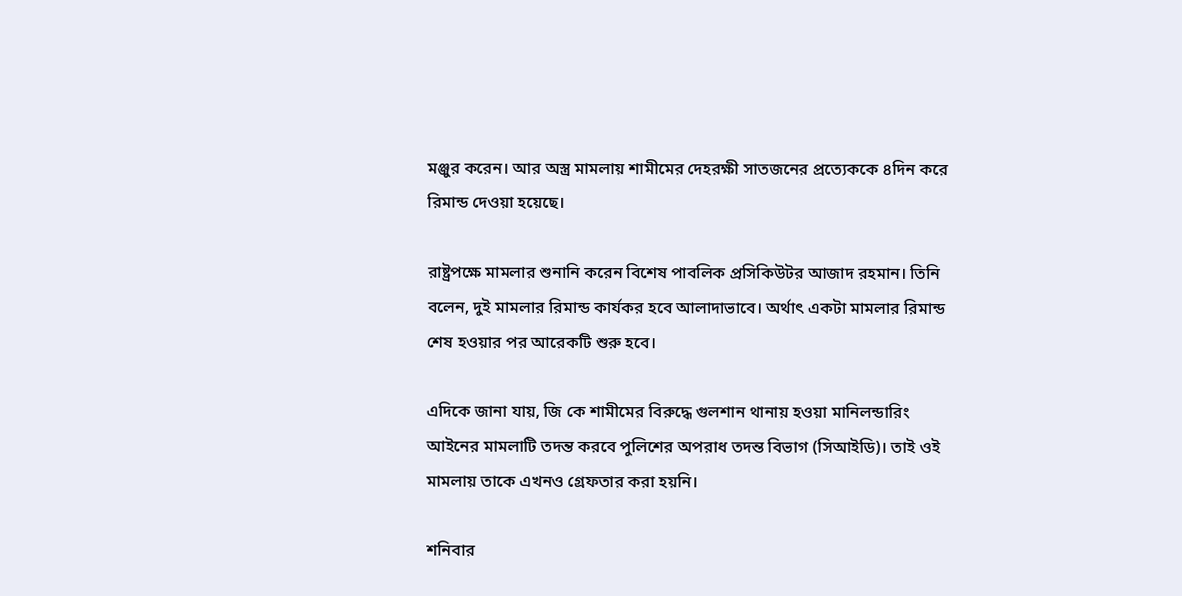মঞ্জুর করেন। আর অস্ত্র মামলায় শামীমের দেহরক্ষী সাতজনের প্রত্যেককে ৪দিন করে রিমান্ড দেওয়া হয়েছে।

রাষ্ট্রপক্ষে মামলার শুনানি করেন বিশেষ পাবলিক প্রসিকিউটর আজাদ রহমান। তিনি বলেন, দুই মামলার রিমান্ড কার্যকর হবে আলাদাভাবে। অর্থাৎ একটা মামলার রিমান্ড শেষ হওয়ার পর আরেকটি শুরু হবে।

এদিকে জানা যায়, জি কে শামীমের বিরুদ্ধে গুলশান থানায় হওয়া মানিলন্ডারিং আইনের মামলাটি তদন্ত করবে পুলিশের অপরাধ তদন্ত বিভাগ (সিআইডি)। তাই ওই মামলায় তাকে এখনও গ্রেফতার করা হয়নি।

শনিবার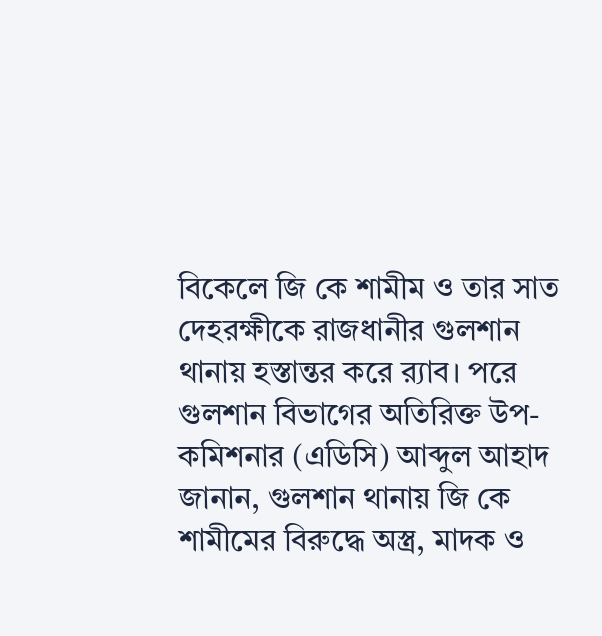বিকেলে জি কে শামীম ও তার সাত দেহরক্ষীকে রাজধানীর গুলশান থানায় হস্তান্তর করে র‌্যাব। পরে গুলশান বিভাগের অতিরিক্ত উপ-কমিশনার (এডিসি) আব্দুল আহাদ জানান, গুলশান থানায় জি কে শামীমের বিরুদ্ধে অস্ত্র, মাদক ও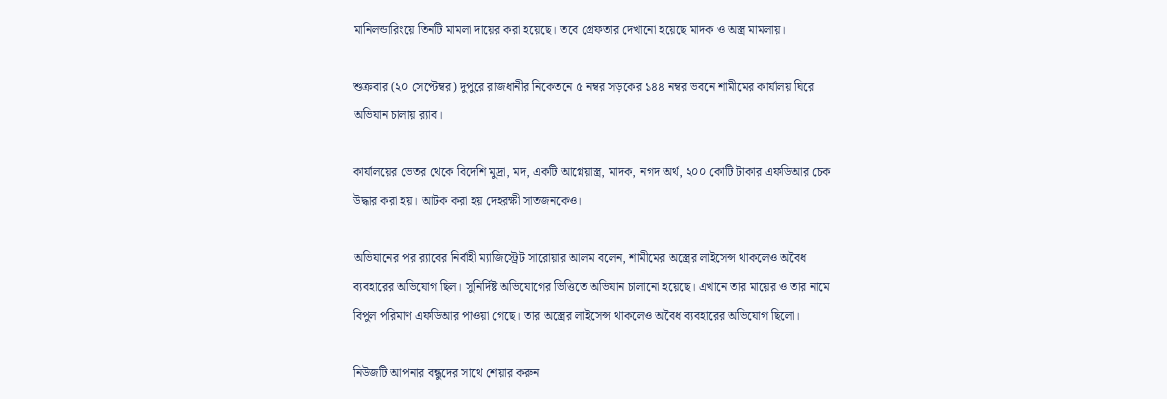মানিলন্ডারিংয়ে তিনটি মামলা দায়ের করা হয়েছে। তবে গ্রেফতার দেখানো হয়েছে মাদক ও অস্ত্র মামলায়।

শুক্রবার (২০ সেপ্টেম্বর) দুপুরে রাজধানীর নিকেতনে ৫ নম্বর সড়কের ১৪৪ নম্বর ভবনে শামীমের কার্যালয় ঘিরে অভিযান চালায় র‌্যাব।

কার্যালয়ের ভেতর থেকে বিদেশি মুদ্রা, মদ, একটি আগ্নেয়াস্ত্র, মাদক, নগদ অর্থ, ২০০ কোটি টাকার এফডিআর চেক উদ্ধার করা হয়। আটক করা হয় দেহরক্ষী সাতজনকেও।

অভিযানের পর র‌্যাবের নির্বাহী ম্যাজিস্ট্রেট সারোয়ার আলম বলেন, শামীমের অস্ত্রের লাইসেন্স থাকলেও অবৈধ ব্যবহারের অভিযোগ ছিল। সুনির্দিষ্ট অভিযোগের ভিত্তিতে অভিযান চালানো হয়েছে। এখানে তার মায়ের ও তার নামে বিপুল পরিমাণ এফডিআর পাওয়া গেছে। তার অস্ত্রের লাইসেন্স থাকলেও অবৈধ ব্যবহারের অভিযোগ ছিলো।

নিউজটি আপনার বন্ধুদের সাথে শেয়ার করুন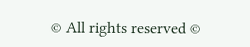© All rights reserved ©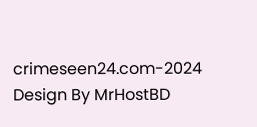crimeseen24.com-2024
Design By MrHostBD